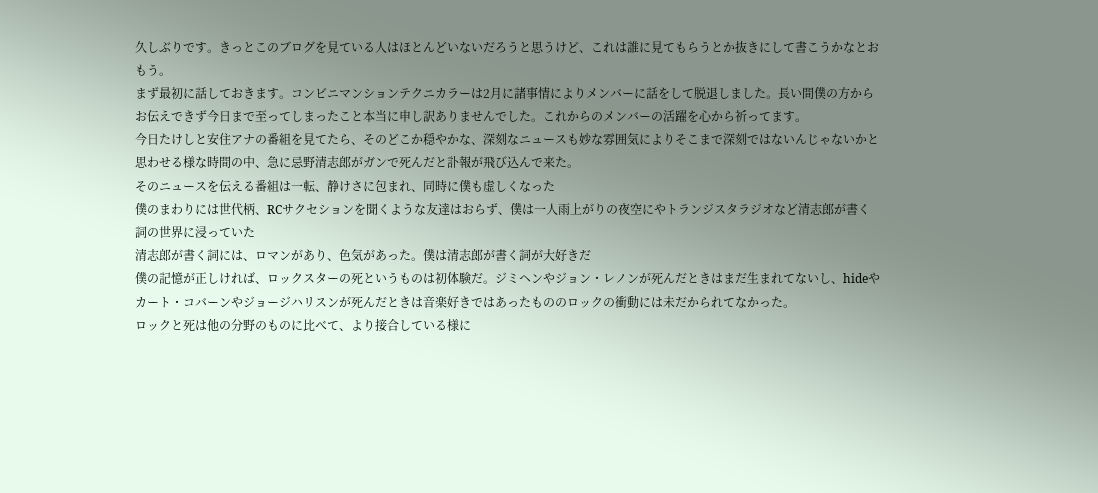久しぶりです。きっとこのブログを見ている人はほとんどいないだろうと思うけど、これは誰に見てもらうとか抜きにして書こうかなとおもう。
まず最初に話しておきます。コンビニマンションテクニカラーは2月に諸事情によりメンバーに話をして脱退しました。長い間僕の方からお伝えできず今日まで至ってしまったこと本当に申し訳ありませんでした。これからのメンバーの活躍を心から祈ってます。
今日たけしと安住アナの番組を見てたら、そのどこか穏やかな、深刻なニュースも妙な雰囲気によりそこまで深刻ではないんじゃないかと思わせる様な時間の中、急に忌野清志郎がガンで死んだと訃報が飛び込んで来た。
そのニュースを伝える番組は一転、静けさに包まれ、同時に僕も虚しくなった
僕のまわりには世代柄、RCサクセションを聞くような友達はおらず、僕は一人雨上がりの夜空にやトランジスタラジオなど清志郎が書く詞の世界に浸っていた
清志郎が書く詞には、ロマンがあり、色気があった。僕は清志郎が書く詞が大好きだ
僕の記憶が正しければ、ロックスターの死というものは初体験だ。ジミヘンやジョン・レノンが死んだときはまだ生まれてないし、hideやカート・コバーンやジョージハリスンが死んだときは音楽好きではあったもののロックの衝動には未だかられてなかった。
ロックと死は他の分野のものに比べて、より接合している様に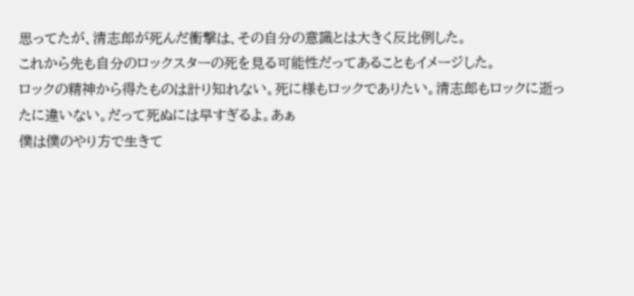思ってたが、清志郎が死んだ衝撃は、その自分の意識とは大きく反比例した。
これから先も自分のロックスターの死を見る可能性だってあることもイメージした。
ロックの精神から得たものは計り知れない。死に様もロックでありたい。清志郎もロックに逝ったに違いない。だって死ぬには早すぎるよ。あぁ
僕は僕のやり方で生きて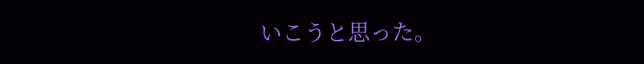いこうと思った。